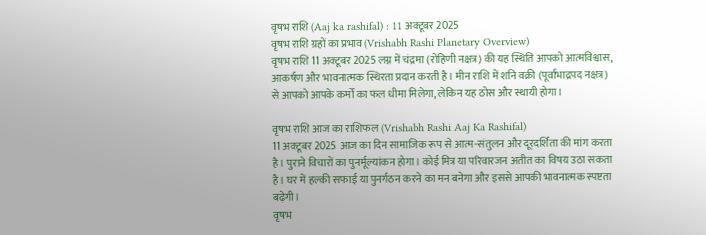वृषभ राशि (Aaj ka rashifal) : 11 अक्टूबर 2025
वृषभ राशि ग्रहों का प्रभाव (Vrishabh Rashi Planetary Overview)
वृषभ राशि 11 अक्टूबर 2025 लग्न में चंद्रमा (रोहिणी नक्षत्र) की यह स्थिति आपको आत्मविश्वास, आकर्षण और भावनात्मक स्थिरता प्रदान करती है। मीन राशि में शनि वक्री (पूर्वाभाद्रपद नक्षत्र) से आपको आपके कर्मों का फल धीमा मिलेगा, लेकिन यह ठोस और स्थायी होगा।

वृषभ राशि आज का राशिफल (Vrishabh Rashi Aaj Ka Rashifal)
11 अक्टूबर 2025 आज का दिन सामाजिक रूप से आत्म-संतुलन और दूरदर्शिता की मांग करता है। पुराने विचारों का पुनर्मूल्यांकन होगा। कोई मित्र या परिवारजन अतीत का विषय उठा सकता है। घर में हल्की सफाई या पुनर्गठन करने का मन बनेगा और इससे आपकी भावनात्मक स्पष्टता बढ़ेगी।
वृषभ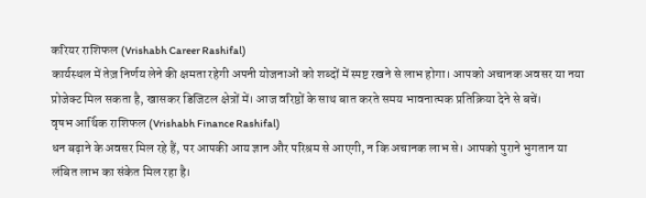करियर राशिफल (Vrishabh Career Rashifal)
कार्यस्थल में तेज़ निर्णय लेने की क्षमता रहेगी अपनी योजनाओं को शब्दों में स्पष्ट रखने से लाभ होगा। आपको अचानक अवसर या नया प्रोजेक्ट मिल सकता है, खासकर डिजिटल क्षेत्रों में। आज वरिष्ठों के साथ बात करते समय भावनात्मक प्रतिक्रिया देने से बचें।
वृषभ आर्थिक राशिफल (Vrishabh Finance Rashifal)
धन बढ़ाने के अवसर मिल रहे हैं, पर आपकी आय ज्ञान और परिश्रम से आएगी, न कि अचानक लाभ से। आपको पुराने भुगतान या लंबित लाभ का संकेत मिल रहा है।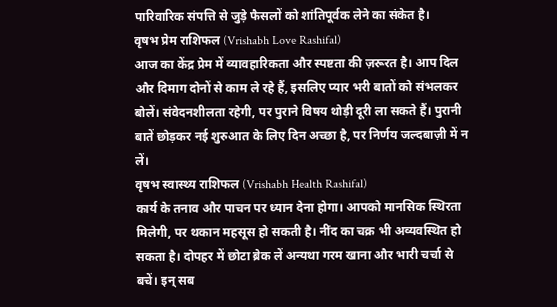पारिवारिक संपत्ति से जुड़े फैसलों को शांतिपूर्वक लेने का संकेत है।
वृषभ प्रेम राशिफल (Vrishabh Love Rashifal)
आज का केंद्र प्रेम में व्यावहारिकता और स्पष्टता की ज़रूरत है। आप दिल और दिमाग दोनों से काम ले रहे हैं, इसलिए प्यार भरी बातों को संभलकर बोलें। संवेदनशीलता रहेगी, पर पुराने विषय थोड़ी दूरी ला सकते हैं। पुरानी बातें छोड़कर नई शुरुआत के लिए दिन अच्छा है, पर निर्णय जल्दबाज़ी में न लें।
वृषभ स्वास्थ्य राशिफल (Vrishabh Health Rashifal)
कार्य के तनाव और पाचन पर ध्यान देना होगा। आपको मानसिक स्थिरता मिलेगी, पर थकान महसूस हो सकती है। नींद का चक्र भी अव्यवस्थित हो सकता है। दोपहर में छोटा ब्रेक लें अन्यथा गरम खाना और भारी चर्चा से बचें। इन् सब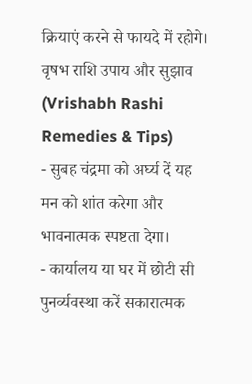क्रियाएं करने से फायदे में रहोगे।
वृषभ राशि उपाय और सुझाव (Vrishabh Rashi Remedies & Tips)
- सुबह चंद्रमा को अर्घ्य दें यह मन को शांत करेगा और भावनात्मक स्पष्टता देगा।
- कार्यालय या घर में छोटी सी पुनर्व्यवस्था करें सकारात्मक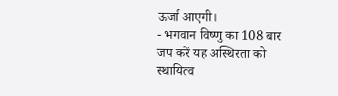ऊर्जा आएगी।
- भगवान विष्णु का 108 बार जप करें यह अस्थिरता को स्थायित्व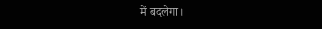में बदलेगा।